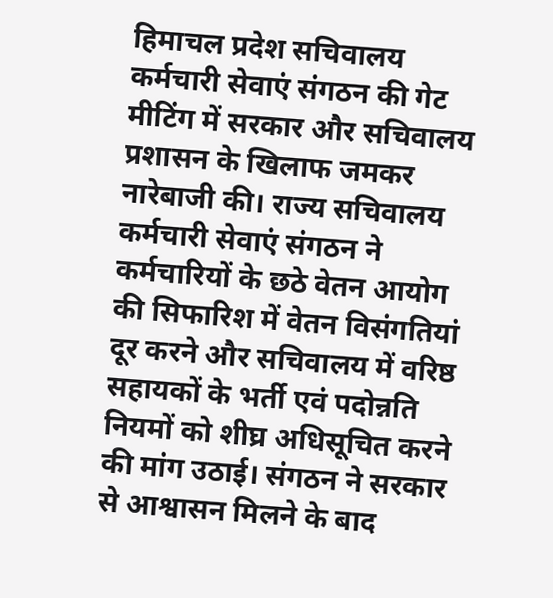हिमाचल प्रदेश सचिवालय कर्मचारी सेवाएं संगठन की गेट मीटिंग में सरकार और सचिवालय प्रशासन के खिलाफ जमकर नारेबाजी की। राज्य सचिवालय कर्मचारी सेवाएं संगठन ने कर्मचारियों के छठे वेतन आयोग की सिफारिश में वेतन विसंगतियां दूर करने और सचिवालय में वरिष्ठ सहायकों के भर्ती एवं पदोन्नति नियमों को शीघ्र अधिसूचित करने की मांग उठाई। संगठन ने सरकार से आश्वासन मिलने के बाद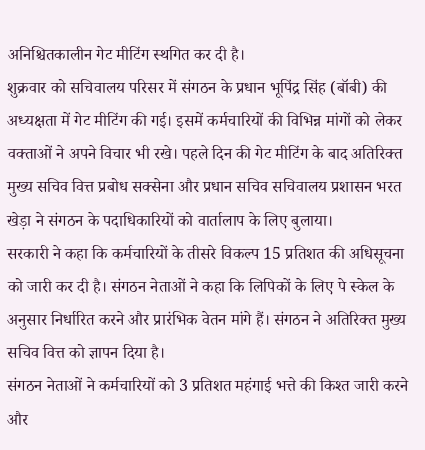अनिश्चितकालीन गेट मीटिंग स्थगित कर दी है।
शुक्रवार को सचिवालय परिसर में संगठन के प्रधान भूपिंद्र सिंह (बॉबी) की अध्यक्षता में गेट मीटिंग की गई। इसमें कर्मचारियों की विभिन्न मांगों को लेकर वक्ताओं ने अपने विचार भी रखे। पहले दिन की गेट मीटिंग के बाद अतिरिक्त मुख्य सचिव वित्त प्रबोध सक्सेना और प्रधान सचिव सचिवालय प्रशासन भरत खेड़ा ने संगठन के पदाधिकारियों को वार्तालाप के लिए बुलाया।
सरकारी ने कहा कि कर्मचारियों के तीसरे विकल्प 15 प्रतिशत की अधिसूचना को जारी कर दी है। संगठन नेताओं ने कहा कि लिपिकों के लिए पे स्केल के अनुसार निर्धारित करने और प्रारंभिक वेतन मांगे हैं। संगठन ने अतिरिक्त मुख्य सचिव वित्त को ज्ञापन दिया है।
संगठन नेताओं ने कर्मचारियों को 3 प्रतिशत महंगाई भत्ते की किश्त जारी करने और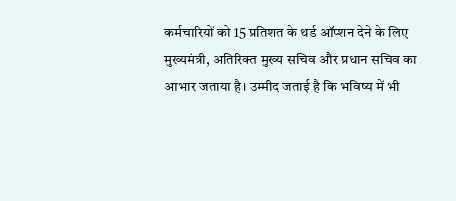कर्मचारियों को 15 प्रतिशत के थर्ड ऑप्शन देने के लिए मुख्यमंत्री, अतिरिक्त मुख्य सचिव और प्रधान सचिव का आभार जताया है। उम्मीद जताई है कि भविष्य में भी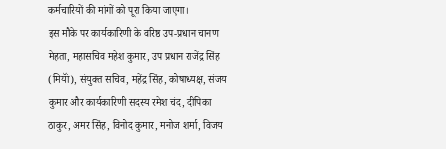कर्मचारियों की मांगों को पूरा किया जाएगा।
इस मौके पर कार्यकारिणी के वरिष्ठ उप-प्रधान चानण मेहता, महासचिव महेश कुमार, उप प्रधान राजेंद्र सिंह (मियॉं), संयुक्त सचिव, महेंद्र सिंह, कोषाध्यक्ष, संजय कुमार और कार्यकारिणी सदस्य रमेश चंद, दीपिका ठाकुर, अमर सिंह, विनोद कुमार, मनोज शर्मा, विजय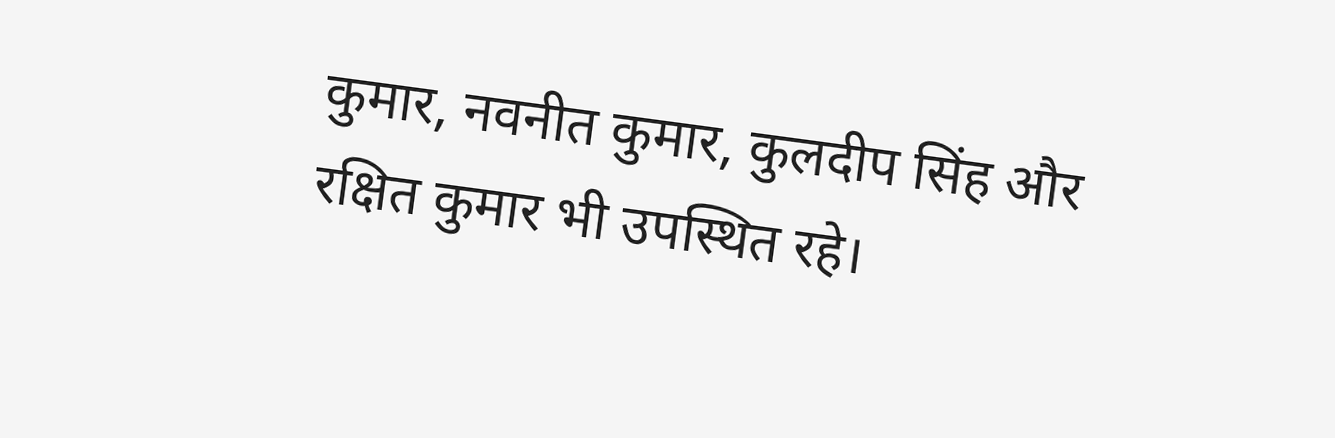कुमार, नवनीत कुमार, कुलदीप सिंह और रक्षित कुमार भी उपस्थित रहे।